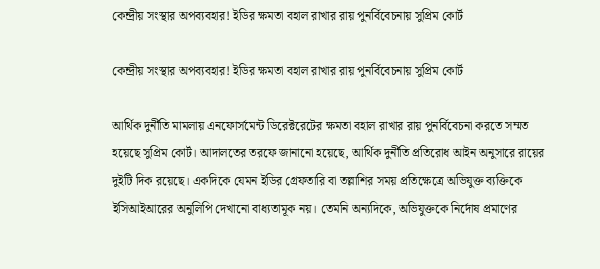কেন্দ্রীয় সংস্থার অপব্যবহার! ইডির ক্ষমতা বহাল রাখার রায় পুনর্বিবেচনায় সুপ্রিম কোর্ট

কেন্দ্রীয় সংস্থার অপব্যবহার! ইডির ক্ষমতা বহাল রাখার রায় পুনর্বিবেচনায় সুপ্রিম কোর্ট

আর্থিক দুর্নীতি মামলায় এনফোর্সমেন্ট ডিরেক্টরেটের ক্ষমতা বহাল রাখার রায় পুনর্বিবেচনা করতে সম্মত হয়েছে সুপ্রিম কোর্ট। আদালতের তরফে জানানো হয়েছে, আর্থিক দুর্নীতি প্রতিরোধ আইন অনুসারে রায়ের দুইটি দিক রয়েছে। একদিকে যেমন ইডির গ্রেফতারি বা তল্লাশির সময় প্রতিক্ষেত্রে অভিযুক্ত ব্যক্তিকে ইসিআইআরের অনুলিপি দেখানো বাধ্যতামূক নয়। তেমনি অন্যদিকে, অভিযুক্তকে নির্দোষ প্রমাণের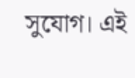সুযোগ। এই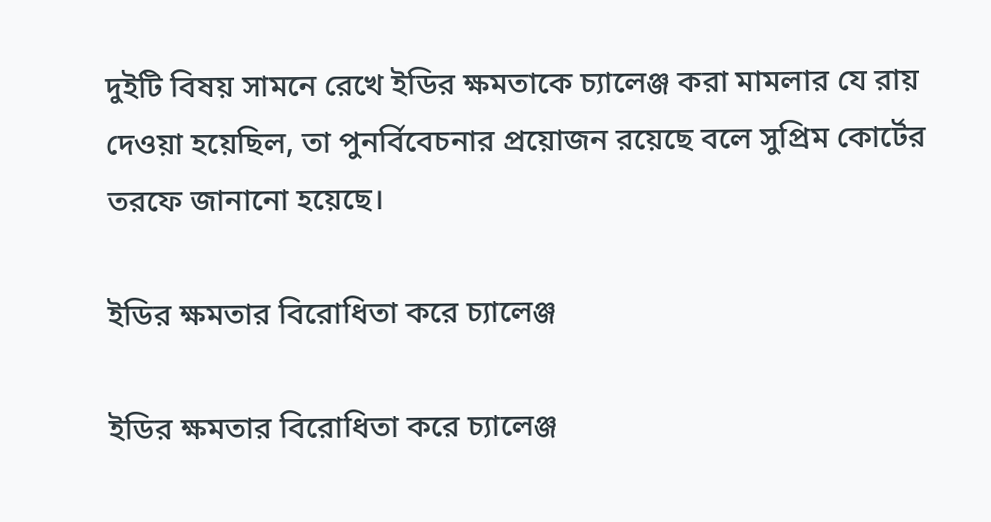দুইটি বিষয় সামনে রেখে ইডির ক্ষমতাকে চ্যালেঞ্জ করা মামলার যে রায় দেওয়া হয়েছিল, তা পুনর্বিবেচনার প্রয়োজন রয়েছে বলে সুপ্রিম কোর্টের তরফে জানানো হয়েছে।

ইডির ক্ষমতার বিরোধিতা করে চ্যালেঞ্জ

ইডির ক্ষমতার বিরোধিতা করে চ্যালেঞ্জ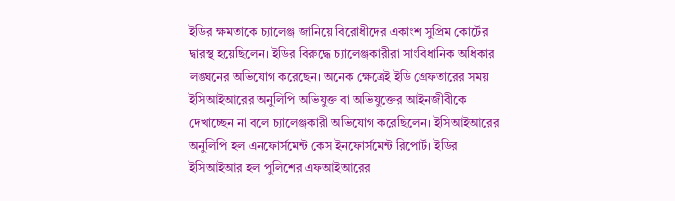ইডির ক্ষমতাকে চ্যালেঞ্জ জানিয়ে বিরোধীদের একাংশ সুপ্রিম কোর্টের দ্বারস্থ হয়েছিলেন। ইডির বিরুদ্ধে চ্যালেঞ্জকারীরা সাংবিধানিক অধিকার লঙ্ঘনের অভিযোগ করেছেন। অনেক ক্ষেত্রেই ইডি গ্রেফতারের সময় ইসিআইআরের অনুলিপি অভিযুক্ত বা অভিযুক্তের আইনজীবীকে দেখাচ্ছেন না বলে চ্যালেঞ্জকারী অভিযোগ করেছিলেন। ইসিআইআরের অনুলিপি হল এনফোর্সমেন্ট কেস ইনফোর্সমেন্ট রিপোর্ট। ইডির ইসিআইআর হল পুলিশের এফআইআরের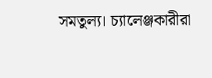সমতুল্য। চ্যালেঞ্জকারীরা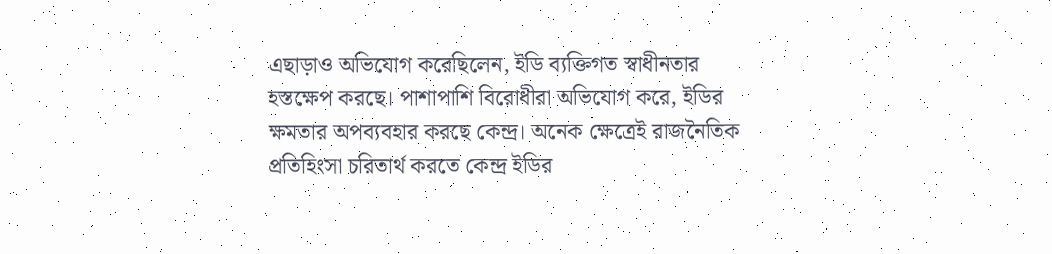এছাড়াও অভিযোগ করেছিলেন, ইডি ব্যক্তিগত স্বাধীনতার হস্তক্ষেপ করছে। পাশাপাশি বিরোধীরা অভিযোগ করে, ইডির ক্ষমতার অপব্যবহার করছে কেন্দ্র। অনেক ক্ষেত্রেই রাজনৈতিক প্রতিহিংসা চরিতার্থ করতে কেন্দ্র ইডির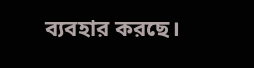ব্যবহার করছে।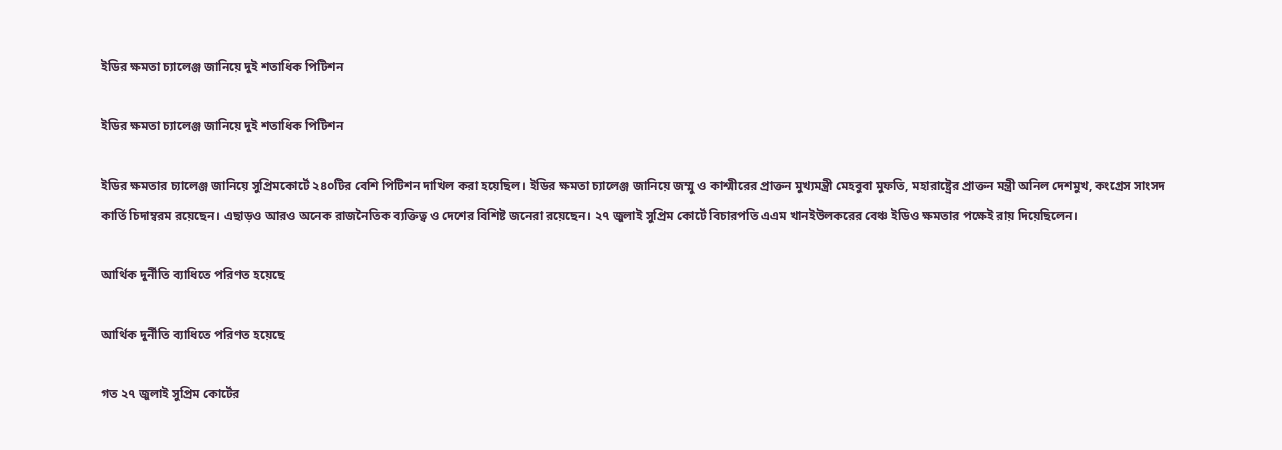ইডির ক্ষমতা চ্যালেঞ্জ জানিয়ে দুই শতাধিক পিটিশন

ইডির ক্ষমতা চ্যালেঞ্জ জানিয়ে দুই শতাধিক পিটিশন

ইডির ক্ষমতার চ্যালেঞ্জ জানিয়ে সুপ্রিমকোর্টে ২৪০টির বেশি পিটিশন দাখিল করা হয়েছিল। ইডির ক্ষমতা চ্যালেঞ্জ জানিয়ে জম্মু ও কাশ্মীরের প্রাক্তন মুখ্যমন্ত্রী মেহবুবা মুফতি, মহারাষ্ট্রের প্রাক্তন মন্ত্রী অনিল দেশমুখ, কংগ্রেস সাংসদ কার্তি চিদাম্বরম রয়েছেন। এছাড়ও আরও অনেক রাজনৈতিক ব্যক্তিত্ব ও দেশের বিশিষ্ট জনেরা রয়েছেন। ২৭ জুলাই সুপ্রিম কোর্টে বিচারপতি এএম খানইউলকরের বেঞ্চ ইডিও ক্ষমতার পক্ষেই রায় দিয়েছিলেন।

আর্থিক দুর্নীতি ব্যাধিতে পরিণত হয়েছে

আর্থিক দুর্নীতি ব্যাধিতে পরিণত হয়েছে

গত ২৭ জুলাই সুপ্রিম কোর্টের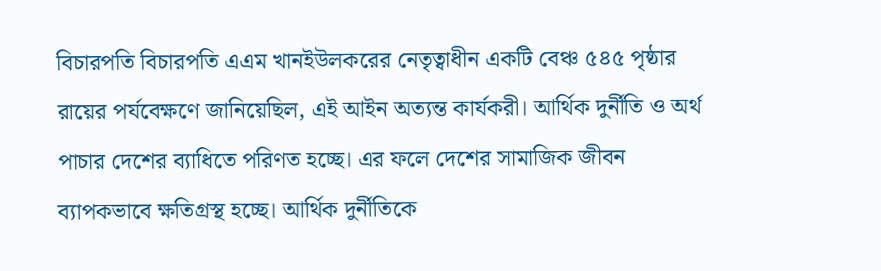বিচারপতি বিচারপতি এএম খানইউলকরের নেতৃত্বাধীন একটি বেঞ্চ ৫৪৫ পৃষ্ঠার রায়ের পর্যবেক্ষণে জানিয়েছিল, এই আইন অত্যন্ত কার্যকরী। আর্থিক দুর্নীতি ও অর্থ পাচার দেশের ব্যাধিতে পরিণত হচ্ছে। এর ফলে দেশের সামাজিক জীবন ব্যাপকভাবে ক্ষতিগ্রস্থ হচ্ছে। আর্থিক দুর্নীতিকে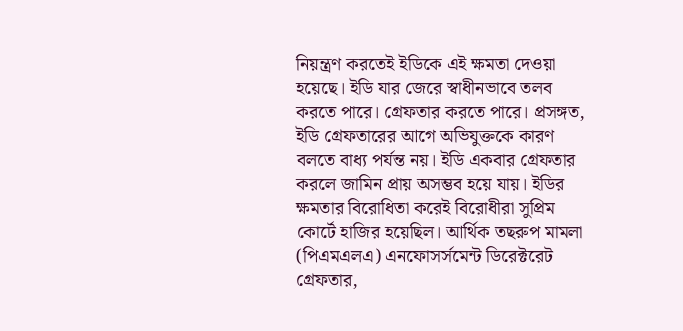নিয়ন্ত্রণ করতেই ইডিকে এই ক্ষমতা দেওয়া হয়েছে। ইডি যার জেরে স্বাধীনভাবে তলব করতে পারে। গ্রেফতার করতে পারে। প্রসঙ্গত, ইডি গ্রেফতারের আগে অভিযুক্তকে কারণ বলতে বাধ্য পর্যন্ত নয়। ইডি একবার গ্রেফতার করলে জামিন প্রায় অসম্ভব হয়ে যায়। ইডির ক্ষমতার বিরোধিতা করেই বিরোধীরা সুপ্রিম কোর্টে হাজির হয়েছিল। আর্থিক তছরুপ মামলা (পিএমএলএ) এনফোসর্সমেন্ট ডিরেক্টরেট গ্রেফতার,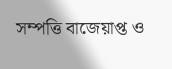সম্পত্তি বাজেয়াপ্ত ও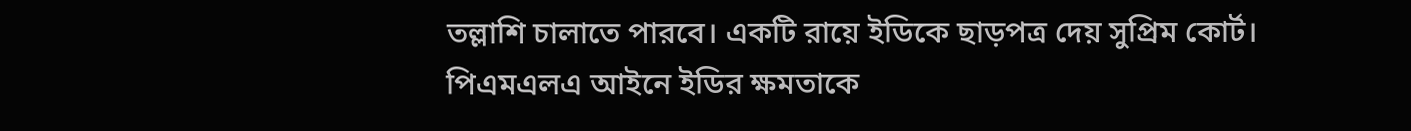তল্লাশি চালাতে পারবে। একটি রায়ে ইডিকে ছাড়পত্র দেয় সুপ্রিম কোর্ট। পিএমএলএ আইনে ইডির ক্ষমতাকে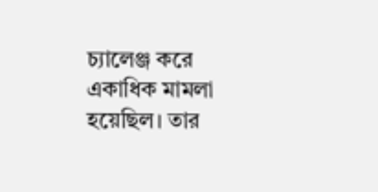চ্যালেঞ্জ করে একাধিক মামলা হয়েছিল। তার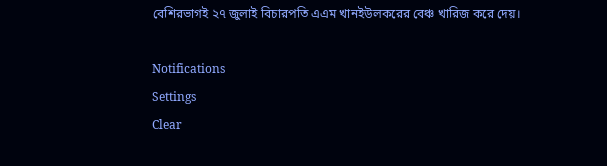বেশিরভাগই ২৭ জুলাই বিচারপতি এএম খানইউলকরের বেঞ্চ খারিজ করে দেয়।

Notifications
Settings
Clear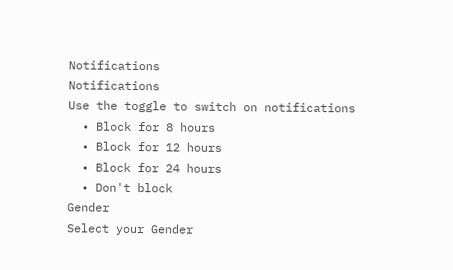Notifications
Notifications
Use the toggle to switch on notifications
  • Block for 8 hours
  • Block for 12 hours
  • Block for 24 hours
  • Don't block
Gender
Select your Gender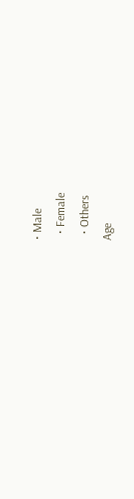• Male
  • Female
  • Others
Age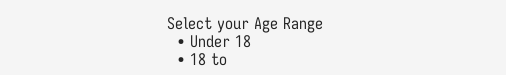Select your Age Range
  • Under 18
  • 18 to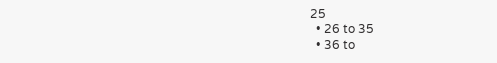25
  • 26 to 35
  • 36 to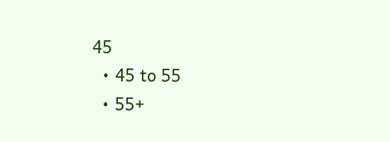45
  • 45 to 55
  • 55+